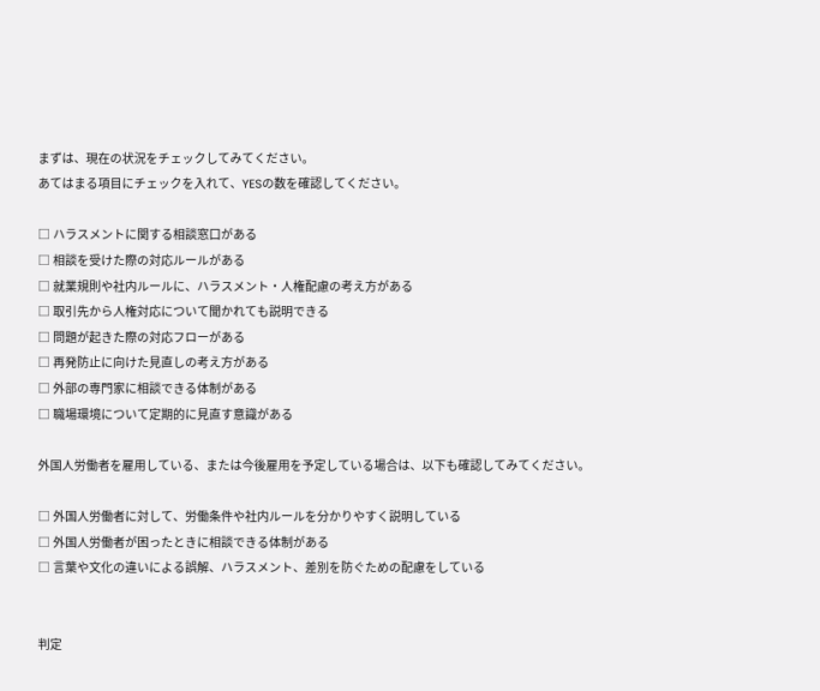まずは、現在の状況をチェックしてみてください。
あてはまる項目にチェックを入れて、YESの数を確認してください。

□ ハラスメントに関する相談窓口がある
□ 相談を受けた際の対応ルールがある
□ 就業規則や社内ルールに、ハラスメント・人権配慮の考え方がある
□ 取引先から人権対応について聞かれても説明できる
□ 問題が起きた際の対応フローがある
□ 再発防止に向けた見直しの考え方がある
□ 外部の専門家に相談できる体制がある
□ 職場環境について定期的に見直す意識がある

外国人労働者を雇用している、または今後雇用を予定している場合は、以下も確認してみてください。

□ 外国人労働者に対して、労働条件や社内ルールを分かりやすく説明している
□ 外国人労働者が困ったときに相談できる体制がある
□ 言葉や文化の違いによる誤解、ハラスメント、差別を防ぐための配慮をしている


判定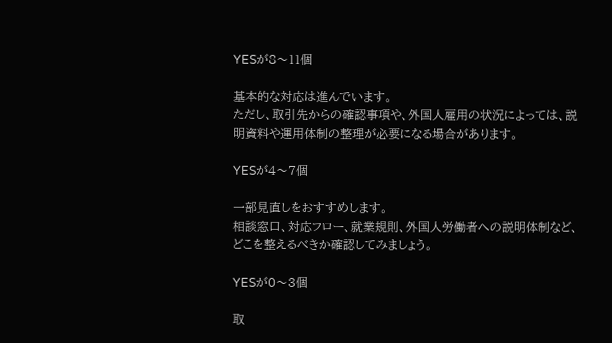YESが8〜11個

基本的な対応は進んでいます。
ただし、取引先からの確認事項や、外国人雇用の状況によっては、説明資料や運用体制の整理が必要になる場合があります。

YESが4〜7個

一部見直しをおすすめします。
相談窓口、対応フロー、就業規則、外国人労働者への説明体制など、どこを整えるべきか確認してみましょう。

YESが0〜3個

取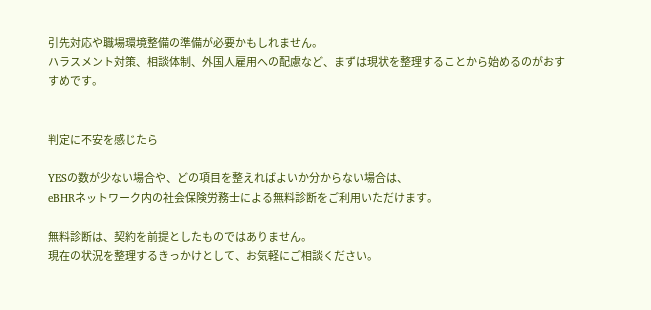引先対応や職場環境整備の準備が必要かもしれません。
ハラスメント対策、相談体制、外国人雇用への配慮など、まずは現状を整理することから始めるのがおすすめです。


判定に不安を感じたら

YESの数が少ない場合や、どの項目を整えればよいか分からない場合は、
eBHRネットワーク内の社会保険労務士による無料診断をご利用いただけます。

無料診断は、契約を前提としたものではありません。
現在の状況を整理するきっかけとして、お気軽にご相談ください。